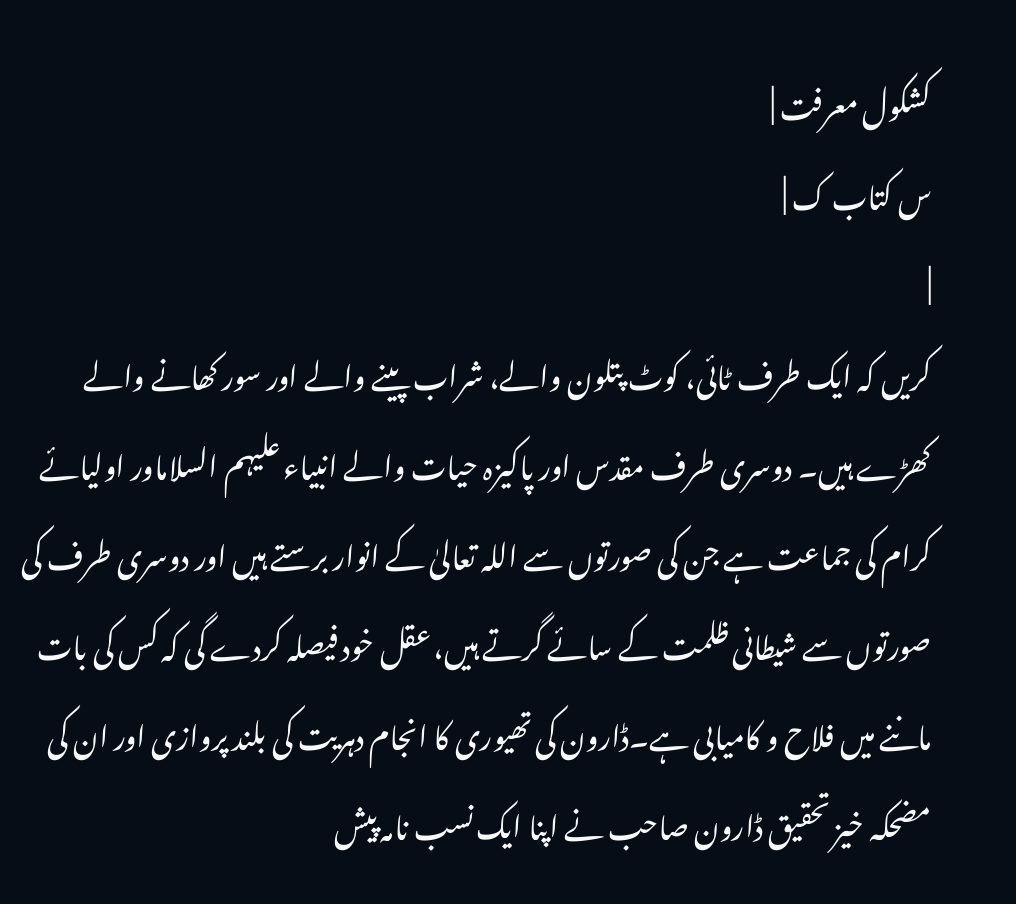کشکول معرفت |
س کتاب ک |
|
کریں کہ ایک طرف ٹائی، کوٹ پتلون والے، شراب پینے والے اور سور کھانے والے کھڑے ہیں۔ دوسری طرف مقدس اور پاکیزہ حیات والے انبیاء علیہم السلاماور اولیائے کرام کی جماعت ہے جن کی صورتوں سے اللہ تعالیٰ کے انوار برستے ہیں اور دوسری طرف کی صورتوں سے شیطانی ظلمت کے سائے گرتے ہیں، عقل خود فیصلہ کردے گی کہ کس کی بات ماننے میں فلاح و کامیابی ہے۔ڈارون کی تھیوری کا انجام دہریت کی بلند پروازی اور ان کی مضحکہ خیز تحقیق ڈارون صاحب نے اپنا ایک نسب نامہ پیش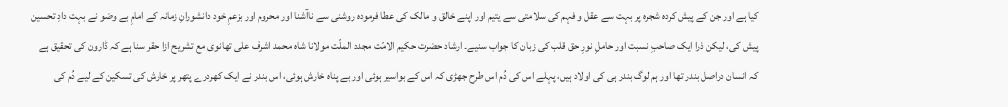کیا ہے اور جن کے پیش کردہ شجرہ پر بہت سے عقل و فہم کی سلامتی سے یتیم اور اپنے خالق و مالک کی عطا فرمودہ روشنی سے ناآشنا اور محروم اور بزعمِ خود دانشورانِ زمانہ کے امامِ بے وضو نے بہت دادِ تحسین پیش کی، لیکن ذرا ایک صاحبِ نسبت اور حاملِ نورِ حق قلب کی زبان کا جواب سنیے۔ ارشاد حضرت حکیم الامّت مجدد الملّت مولانا شاہ محمد اشرف علی تھانوی مع تشریح ازا حقر سنا ہے کہ ڈارون کی تحقیق ہے کہ انسان دراصل بندر تھا اور ہم لوگ بندر ہی کی اولاد ہیں، پہلے اس کی دُم اس طرح جھڑی کہ اس کے بواسیر ہوئی اور بے پناہ خارش ہوئی، اس بندر نے ایک کھردرے پتھر پر خارش کی تسکین کے لیے دُم کی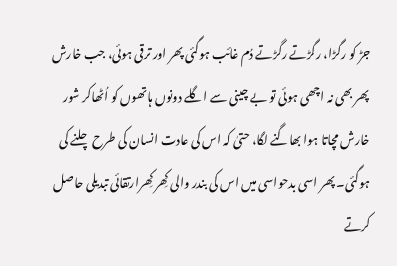جڑ کو رگڑا، رگڑتے رگڑتے دُم غائب ہوگئی پھر اور ترقی ہوئی، جب خارش پھر بھی نہ اچھی ہوئی تو بے چینی سے اگلے دونوں ہاتھوں کو اُٹھاکر شور خارش مچاتا ہوا بھاگنے لگا، حتیٰ کہ اس کی عادت انسان کی طرح چلنے کی ہوگئی۔ پھر اسی بدحواسی میں اس کی بندر والی کِھر کِھرارتقائی تبدیلی حاصل کرتے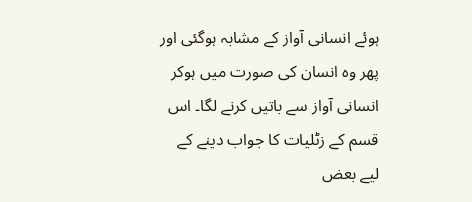ہوئے انسانی آواز کے مشابہ ہوگئی اور پھر وہ انسان کی صورت میں ہوکر انسانی آواز سے باتیں کرنے لگا۔ اس قسم کے زٹلیات کا جواب دینے کے لیے بعض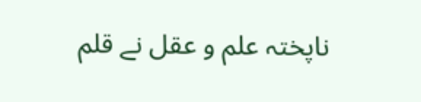ناپختہ علم و عقل نے قلم